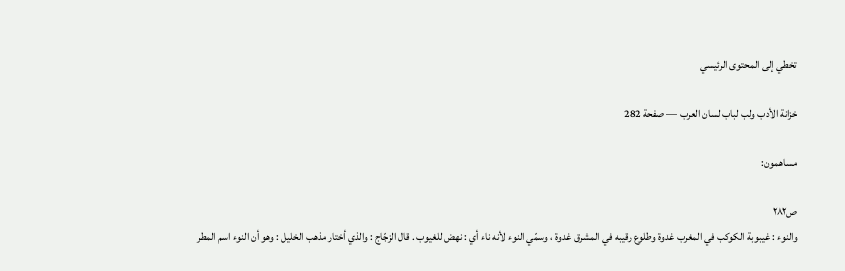تخطي إلى المحتوى الرئيسي

خزانة الأدب ولب لباب لسان العرب — صفحة 282

مساهمون:

ص٢٨٢
والنوء : غيبوبة الكوكب في المغرب غدوة وطلوع رقيبه في المشرق غدوة ، وسمّي النوء لأنه ناء أي : نهض للغيوب . قال الزجّاج : والذي أختار مذهب الخليل : وهو أن النوء اسم المطر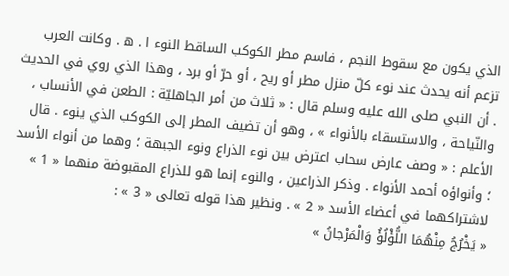الذي يكون مع سقوط النجم ، فاسم مطر الكوكب الساقط النوء ا . ه . وكانت العرب تزعم أنه يحدث عند نوء كلّ منزل مطر أو ريح ، أو حرّ أو برد ، وهذا الذي روي في الحديث . أن النبي صلى الله عليه وسلم قال : « ثلاث من أمر الجاهليّة : الطعن في الأنساب ، والنّياحة ، والاستسقاء بالأنواء » ، وهو أن تضيف المطر إلى الكوكب الذي ينوء . قال الأعلم : « وصف عارض سحاب اعترض بين نوء الذراع ونوء الجبهة ؛ وهما من أنواء الأسد ؛ وأنواؤه أحمد الأنواء . وذكر الذراعين ، والنوء إنما هو للذراع المقبوضة منهما « 1 » لاشتراكهما في أعضاء الأسد « 2 » . ونظير هذا قوله تعالى « 3 » :
« يَخْرُجُ مِنْهُمَا اللُّؤْلُؤُ وَالْمَرْجانُ »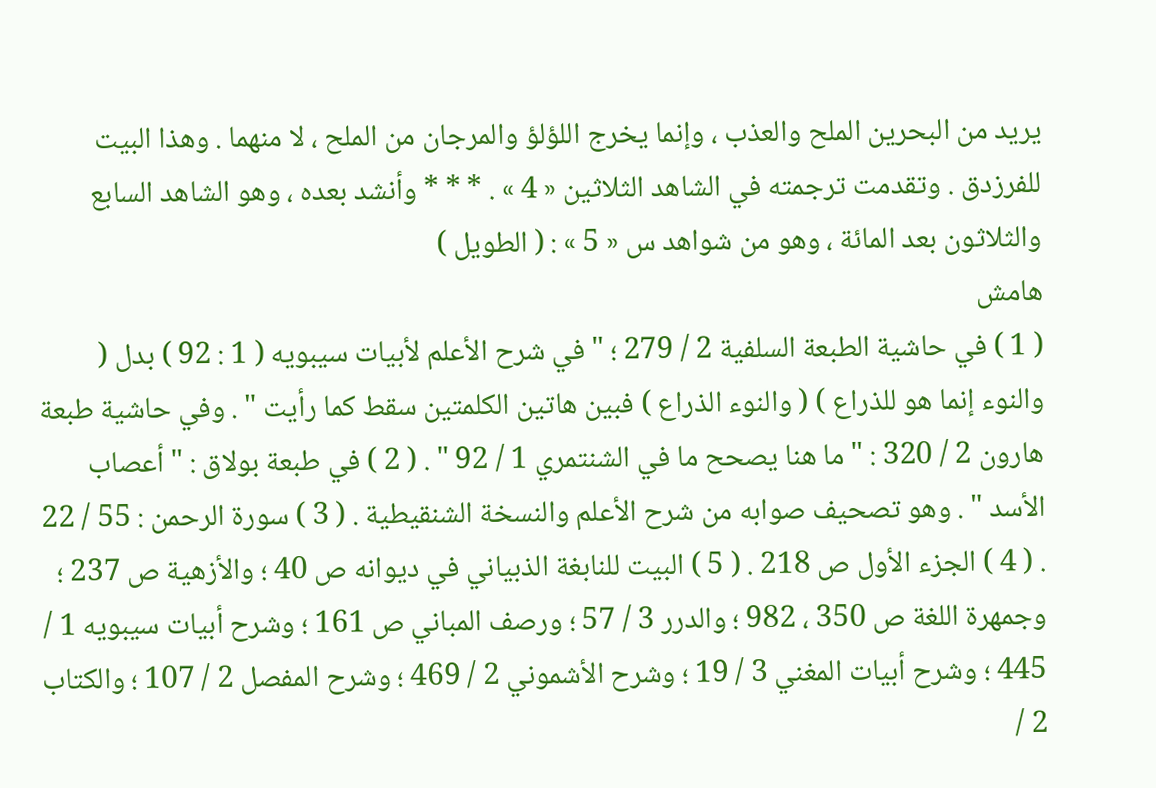يريد من البحرين الملح والعذب ، وإنما يخرج اللؤلؤ والمرجان من الملح ، لا منهما . وهذا البيت للفرزدق . وتقدمت ترجمته في الشاهد الثلاثين « 4 » . * * * وأنشد بعده ، وهو الشاهد السابع والثلاثون بعد المائة ، وهو من شواهد س « 5 » : ( الطويل )
هامش
( 1 ) في حاشية الطبعة السلفية 2 / 279 ؛ " في شرح الأعلم لأبيات سيبويه ( 1 : 92 ) بدل ( والنوء إنما هو للذراع ) ( والنوء الذراع ) فبين هاتين الكلمتين سقط كما رأيت " . وفي حاشية طبعة هارون 2 / 320 : " ما هنا يصحح ما في الشنتمري 1 / 92 " . ( 2 ) في طبعة بولاق : " أعصاب الأسد " . وهو تصحيف صوابه من شرح الأعلم والنسخة الشنقيطية . ( 3 ) سورة الرحمن : 55 / 22 . ( 4 ) الجزء الأول ص 218 . ( 5 ) البيت للنابغة الذبياني في ديوانه ص 40 ؛ والأزهية ص 237 ؛ وجمهرة اللغة ص 350 ، 982 ؛ والدرر 3 / 57 ؛ ورصف المباني ص 161 ؛ وشرح أبيات سيبويه 1 / 445 ؛ وشرح أبيات المغني 3 / 19 ؛ وشرح الأشموني 2 / 469 ؛ وشرح المفصل 2 / 107 ؛ والكتاب 2 /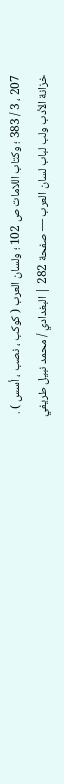207 ، 3 / 383 ؛ وكتاب اللامات ص 102 ؛ ولسان العرب ( كوكب ، نصب ، أسس ) .
خزانة الأدب ولب لباب لسان العرب — صفحة 282 | البغدادي / محمد نبيل طريفي